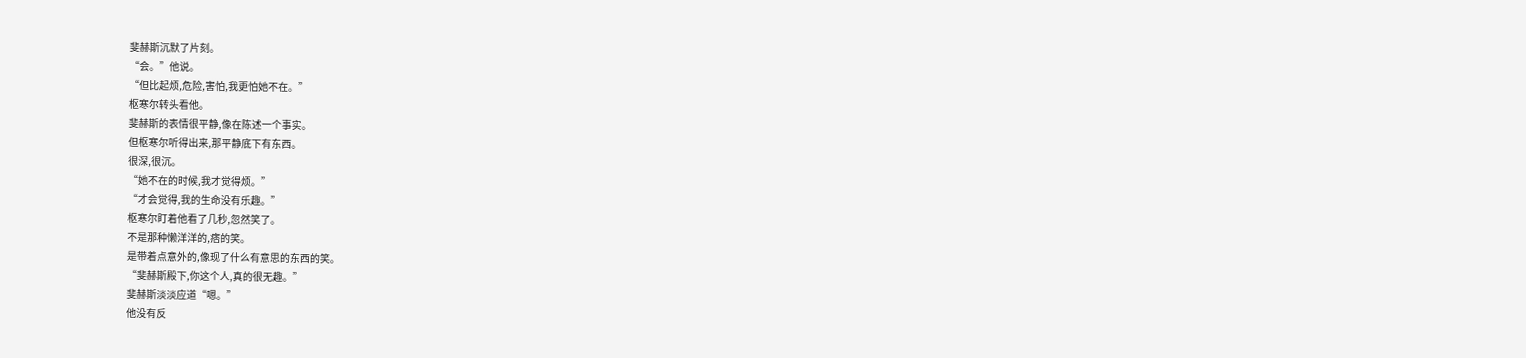斐赫斯沉默了片刻。
“会。”他说。
“但比起烦,危险,害怕,我更怕她不在。”
枢寒尔转头看他。
斐赫斯的表情很平静,像在陈述一个事实。
但枢寒尔听得出来,那平静底下有东西。
很深,很沉。
“她不在的时候,我才觉得烦。”
“才会觉得,我的生命没有乐趣。”
枢寒尔盯着他看了几秒,忽然笑了。
不是那种懒洋洋的,痞的笑。
是带着点意外的,像现了什么有意思的东西的笑。
“斐赫斯殿下,你这个人,真的很无趣。”
斐赫斯淡淡应道“嗯。”
他没有反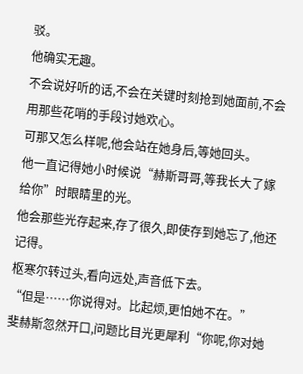驳。
他确实无趣。
不会说好听的话,不会在关键时刻抢到她面前,不会用那些花哨的手段讨她欢心。
可那又怎么样呢,他会站在她身后,等她回头。
他一直记得她小时候说“赫斯哥哥,等我长大了嫁给你”时眼睛里的光。
他会那些光存起来,存了很久,即使存到她忘了,他还记得。
枢寒尔转过头,看向远处,声音低下去。
“但是……你说得对。比起烦,更怕她不在。”
斐赫斯忽然开口,问题比目光更犀利“你呢,你对她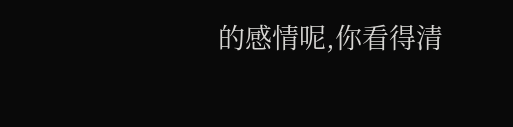的感情呢,你看得清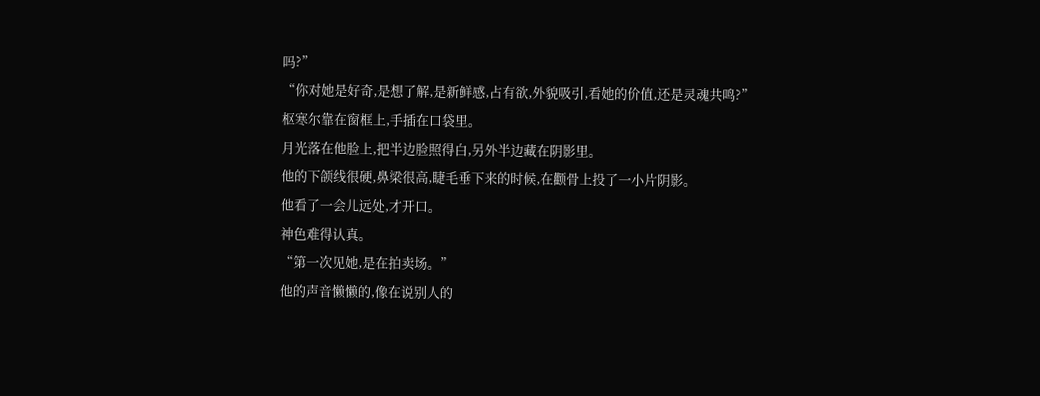吗?”
“你对她是好奇,是想了解,是新鲜感,占有欲,外貌吸引,看她的价值,还是灵魂共鸣?”
枢寒尔靠在窗框上,手插在口袋里。
月光落在他脸上,把半边脸照得白,另外半边藏在阴影里。
他的下颌线很硬,鼻梁很高,睫毛垂下来的时候,在颧骨上投了一小片阴影。
他看了一会儿远处,才开口。
神色难得认真。
“第一次见她,是在拍卖场。”
他的声音懒懒的,像在说别人的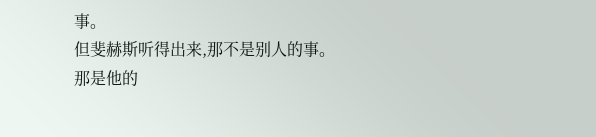事。
但斐赫斯听得出来,那不是别人的事。
那是他的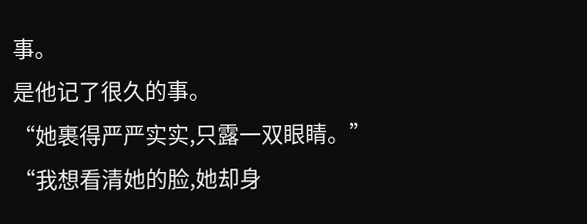事。
是他记了很久的事。
“她裹得严严实实,只露一双眼睛。”
“我想看清她的脸,她却身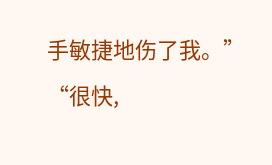手敏捷地伤了我。”
“很快,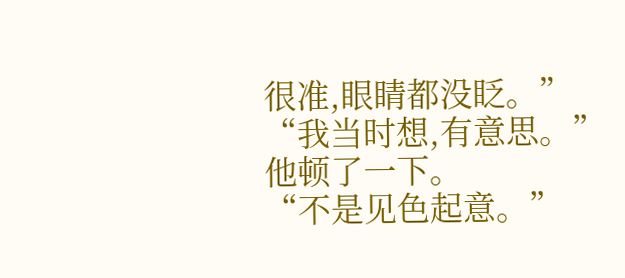很准,眼睛都没眨。”
“我当时想,有意思。”
他顿了一下。
“不是见色起意。”